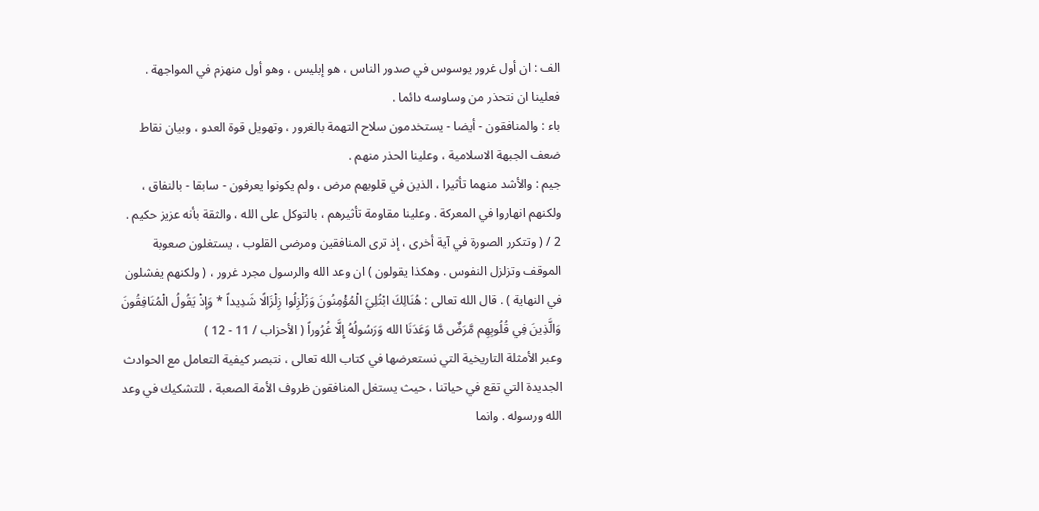الف : ان أول غرور يوسوس في صدور الناس ، هو إبليس ، وهو أول منهزم في المواجهة . فعلينا ان نتحذر من وساوسه دائما .
باء : والمنافقون - أيضا - يستخدمون سلاح التهمة بالغرور ، وتهويل قوة العدو ، وبيان نقاط ضعف الجبهة الاسلامية ، وعلينا الحذر منهم .
جيم : والأشد منهما تأثيرا ، الذين في قلوبهم مرض ، ولم يكونوا يعرفون - سابقا - بالنفاق ، ولكنهم انهاروا في المعركة . وعلينا مقاومة تأثيرهم ، بالتوكل على الله ، والثقة بأنه عزيز حكيم .
2 / ( وتتكرر الصورة في آية أخرى ، إذ ترى المنافقين ومرضى القلوب ، يستغلون صعوبة الموقف وتزلزل النفوس . وهكذا يقولون ) ان وعد الله والرسول مجرد غرور ، ( ولكنهم يفشلون في النهاية ) . قال الله تعالى : هُنَالِكَ ابْتُلِيَ الْمُؤْمِنُونَ وَزُلْزِلُوا زِلْزَالًا شَدِيداً * وَإذْ يَقُولُ الْمُنَافِقُونَ وَالَّذِينَ فِي قُلُوبِهِم مَّرَضٌ مَّا وَعَدَنَا الله وَرَسُولُهُ إِلَّا غُرُوراً ( الأحزاب / 11 - 12 )
وعبر الأمثلة التاريخية التي نستعرضها في كتاب الله تعالى ، نتبصر كيفية التعامل مع الحوادث الجديدة التي تقع في حياتنا ، حيث يستغل المنافقون ظروف الأمة الصعبة ، للتشكيك في وعد الله ورسوله . وانما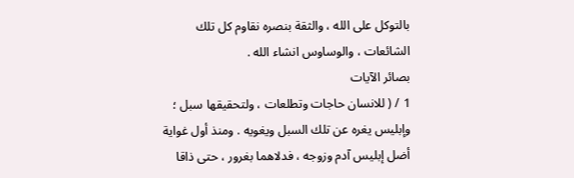بالتوكل على الله ، والثقة بنصره نقاوم كل تلك الشائعات ، والوساوس انشاء الله .
بصائر الآيات
1 / ( للانسان حاجات وتطلعات ، ولتحقيقها سبل ؛ وإبليس يغره عن تلك السبل ويغويه . ومنذ أول غواية أضل إبليس آدم وزوجه ، فدلاهما بغرور ، حتى ذاقا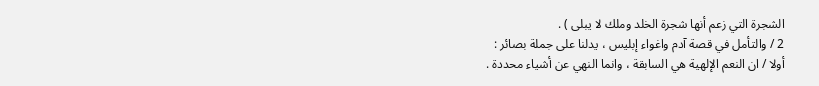الشجرة التي زعم أنها شجرة الخلد وملك لا يبلى ) .
2 / والتأمل في قصة آدم واغواء إبليس ، يدلنا على جملة بصائر :
أولا / ان النعم الإلهية هي السابقة ، وانما النهي عن أشياء محددة .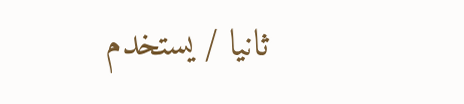ثانيا / يستخدم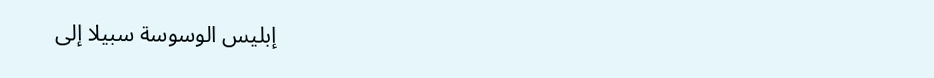إبليس الوسوسة سبيلا إلى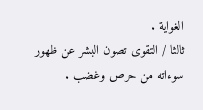الغواية .
ثالثا / التقوى تصون البشر عن ظهور سوءاته من حرص وغضب .